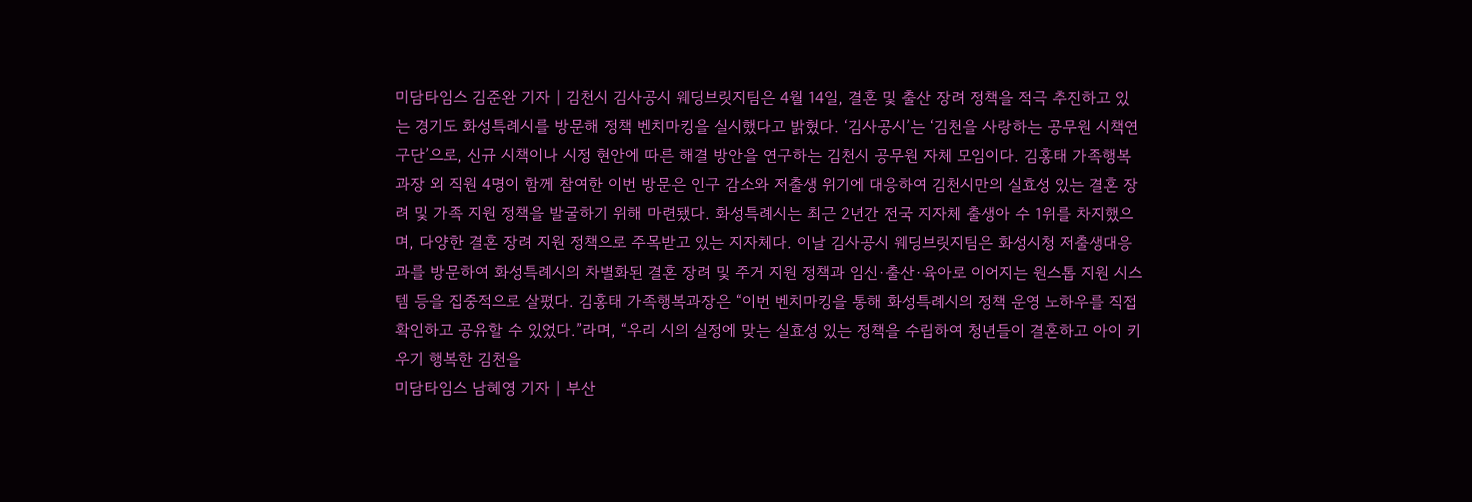미담타임스 김준완 기자 | 김천시 김사공시 웨딩브릿지팀은 4월 14일, 결혼 및 출산 장려 정책을 적극 추진하고 있는 경기도 화성특례시를 방문해 정책 벤치마킹을 실시했다고 밝혔다. ‘김사공시’는 ‘김천을 사랑하는 공무원 시책연구단’으로, 신규 시책이나 시정 현안에 따른 해결 방안을 연구하는 김천시 공무원 자체 모임이다. 김홍태 가족행복과장 외 직원 4명이 함께 참여한 이번 방문은 인구 감소와 저출생 위기에 대응하여 김천시만의 실효성 있는 결혼 장려 및 가족 지원 정책을 발굴하기 위해 마련됐다. 화성특례시는 최근 2년간 전국 지자체 출생아 수 1위를 차지했으며, 다양한 결혼 장려 지원 정책으로 주목받고 있는 지자체다. 이날 김사공시 웨딩브릿지팀은 화성시청 저출생대응과를 방문하여 화성특례시의 차별화된 결혼 장려 및 주거 지원 정책과 임신·출산·육아로 이어지는 원스톱 지원 시스템 등을 집중적으로 살폈다. 김홍태 가족행복과장은 “이번 벤치마킹을 통해 화성특례시의 정책 운영 노하우를 직접 확인하고 공유할 수 있었다.”라며, “우리 시의 실정에 맞는 실효성 있는 정책을 수립하여 청년들이 결혼하고 아이 키우기 행복한 김천을
미담타임스 남혜영 기자 | 부산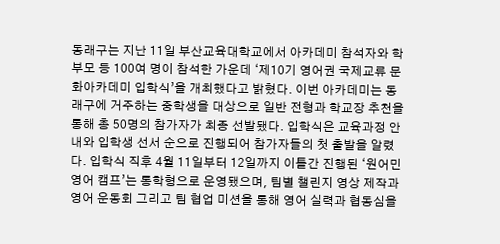동래구는 지난 11일 부산교육대학교에서 아카데미 참석자와 학부모 등 100여 명이 참석한 가운데 ‘제10기 영어권 국제교류 문화아카데미 입학식’을 개최했다고 밝혔다. 이번 아카데미는 동래구에 거주하는 중학생을 대상으로 일반 전형과 학교장 추천을 통해 총 50명의 참가자가 최종 선발됐다. 입학식은 교육과정 안내와 입학생 선서 순으로 진행되어 참가자들의 첫 출발을 알렸다. 입학식 직후 4월 11일부터 12일까지 이틀간 진행된 ‘원어민 영어 캠프’는 통학형으로 운영됐으며, 팀별 챌린지 영상 제작과 영어 운동회 그리고 팀 협업 미션을 통해 영어 실력과 협동심을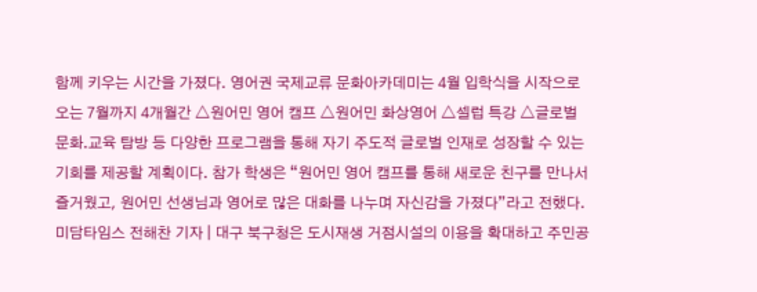함께 키우는 시간을 가졌다. 영어권 국제교류 문화아카데미는 4월 입학식을 시작으로 오는 7월까지 4개월간 △원어민 영어 캠프 △원어민 화상영어 △셀럽 특강 △글로벌 문화․교육 탐방 등 다양한 프로그램을 통해 자기 주도적 글로벌 인재로 성장할 수 있는 기회를 제공할 계획이다. 참가 학생은 “원어민 영어 캠프를 통해 새로운 친구를 만나서 즐거웠고, 원어민 선생님과 영어로 많은 대화를 나누며 자신감을 가졌다”라고 전했다.
미담타임스 전해찬 기자 | 대구 북구청은 도시재생 거점시설의 이용을 확대하고 주민공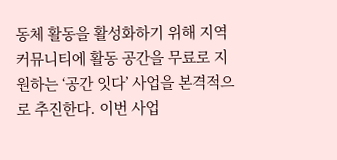동체 활동을 활성화하기 위해 지역 커뮤니티에 활동 공간을 무료로 지원하는 ‘공간 잇다’ 사업을 본격적으로 추진한다. 이번 사업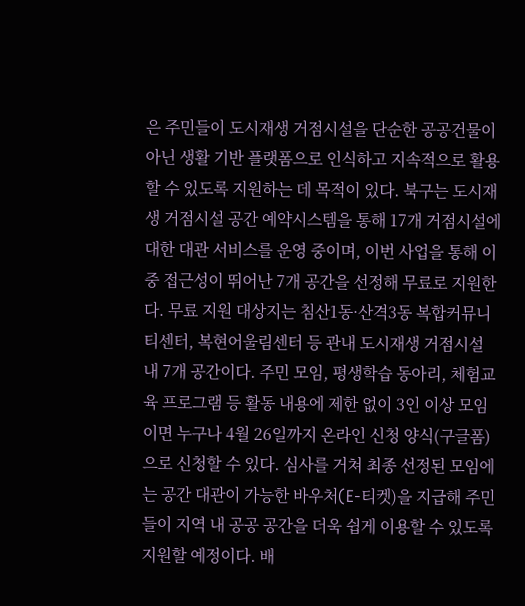은 주민들이 도시재생 거점시설을 단순한 공공건물이 아닌 생활 기반 플랫폼으로 인식하고 지속적으로 활용할 수 있도록 지원하는 데 목적이 있다. 북구는 도시재생 거점시설 공간 예약시스템을 통해 17개 거점시설에 대한 대관 서비스를 운영 중이며, 이번 사업을 통해 이 중 접근성이 뛰어난 7개 공간을 선정해 무료로 지원한다. 무료 지원 대상지는 침산1동·산격3동 복합커뮤니티센터, 복현어울림센터 등 관내 도시재생 거점시설 내 7개 공간이다. 주민 모임, 평생학습 동아리, 체험교육 프로그램 등 활동 내용에 제한 없이 3인 이상 모임이면 누구나 4월 26일까지 온라인 신청 양식(구글폼)으로 신청할 수 있다. 심사를 거쳐 최종 선정된 모임에는 공간 대관이 가능한 바우처(E-티켓)을 지급해 주민들이 지역 내 공공 공간을 더욱 쉽게 이용할 수 있도록 지원할 예정이다. 배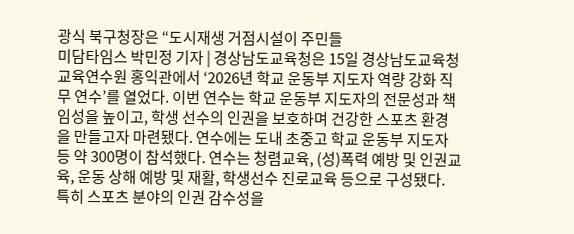광식 북구청장은 “도시재생 거점시설이 주민들
미담타임스 박민정 기자 | 경상남도교육청은 15일 경상남도교육청 교육연수원 홍익관에서 ‘2026년 학교 운동부 지도자 역량 강화 직무 연수’를 열었다. 이번 연수는 학교 운동부 지도자의 전문성과 책임성을 높이고, 학생 선수의 인권을 보호하며 건강한 스포츠 환경을 만들고자 마련됐다. 연수에는 도내 초중고 학교 운동부 지도자 등 약 300명이 참석했다. 연수는 청렴교육, (성)폭력 예방 및 인권교육, 운동 상해 예방 및 재활, 학생선수 진로교육 등으로 구성됐다. 특히 스포츠 분야의 인권 감수성을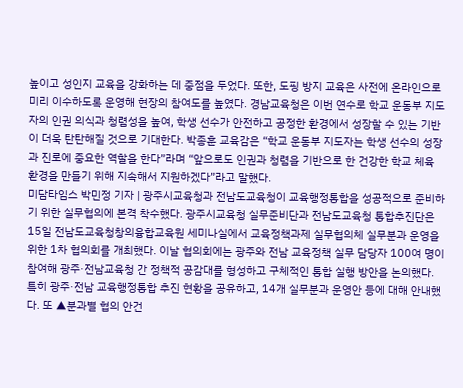높이고 성인지 교육을 강화하는 데 중점을 두었다. 또한, 도핑 방지 교육은 사전에 온라인으로 미리 이수하도록 운영해 현장의 참여도를 높였다. 경남교육청은 이번 연수로 학교 운동부 지도자의 인권 의식과 청렴성을 높여, 학생 선수가 안전하고 공정한 환경에서 성장할 수 있는 기반이 더욱 탄탄해질 것으로 기대한다. 박종훈 교육감은 “학교 운동부 지도자는 학생 선수의 성장과 진로에 중요한 역할을 한다”라며 “앞으로도 인권과 청렴을 기반으로 한 건강한 학교 체육 환경을 만들기 위해 지속해서 지원하겠다”라고 말했다.
미담타임스 박민정 기자 | 광주시교육청과 전남도교육청이 교육행정통합을 성공적으로 준비하기 위한 실무협의에 본격 착수했다. 광주시교육청 실무준비단과 전남도교육청 통합추진단은 15일 전남도교육청창의융합교육원 세미나실에서 교육정책과제 실무협의체 실무분과 운영을 위한 1차 협의회를 개최했다. 이날 협의회에는 광주와 전남 교육정책 실무 담당자 100여 명이 참여해 광주·전남교육청 간 정책적 공감대를 형성하고 구체적인 통합 실행 방안을 논의했다. 특히 광주·전남 교육행정통합 추진 현황을 공유하고, 14개 실무분과 운영안 등에 대해 안내했다. 또 ▲분과별 협의 안건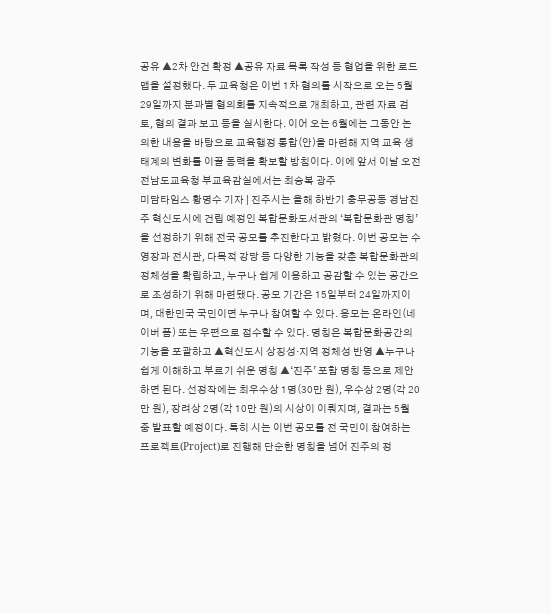공유 ▲2차 안건 확정 ▲공유 자료 목록 작성 등 협업을 위한 로드맵을 설정했다. 두 교육청은 이번 1차 협의를 시작으로 오는 5월 29일까지 분과별 협의회를 지속적으로 개최하고, 관련 자료 검토, 협의 결과 보고 등을 실시한다. 이어 오는 6월에는 그동안 논의한 내용을 바탕으로 교육행정 통합(안)을 마련해 지역 교육 생태계의 변화를 이끌 동력을 확보할 방침이다. 이에 앞서 이날 오전 전남도교육청 부교육감실에서는 최승복 광주
미담타임스 황명수 기자 | 진주시는 올해 하반기 충무공동 경남진주 혁신도시에 건립 예정인 복합문화도서관의 ‘복합문화관 명칭’을 선정하기 위해 전국 공모를 추진한다고 밝혔다. 이번 공모는 수영장과 전시관, 다목적 강당 등 다양한 기능을 갖춘 복합문화관의 정체성을 확립하고, 누구나 쉽게 이용하고 공감할 수 있는 공간으로 조성하기 위해 마련됐다. 공모 기간은 15일부터 24일까지이며, 대한민국 국민이면 누구나 참여할 수 있다. 응모는 온라인(네이버 폼) 또는 우편으로 접수할 수 있다. 명칭은 복합문화공간의 기능을 포괄하고 ▲혁신도시 상징성·지역 정체성 반영 ▲누구나 쉽게 이해하고 부르기 쉬운 명칭 ▲‘진주’ 포함 명칭 등으로 제안하면 된다. 선정작에는 최우수상 1명(30만 원), 우수상 2명(각 20만 원), 장려상 2명(각 10만 원)의 시상이 이뤄지며, 결과는 5월 중 발표할 예정이다. 특히 시는 이번 공모를 전 국민이 참여하는 프로젝트(Project)로 진행해 단순한 명칭을 넘어 진주의 정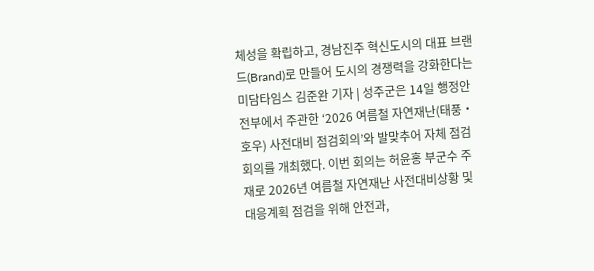체성을 확립하고, 경남진주 혁신도시의 대표 브랜드(Brand)로 만들어 도시의 경쟁력을 강화한다는
미담타임스 김준완 기자 | 성주군은 14일 행정안전부에서 주관한 ‘2026 여름철 자연재난(태풍‧호우) 사전대비 점검회의’와 발맞추어 자체 점검회의를 개최했다. 이번 회의는 허윤홍 부군수 주재로 2026년 여름철 자연재난 사전대비상황 및 대응계획 점검을 위해 안전과,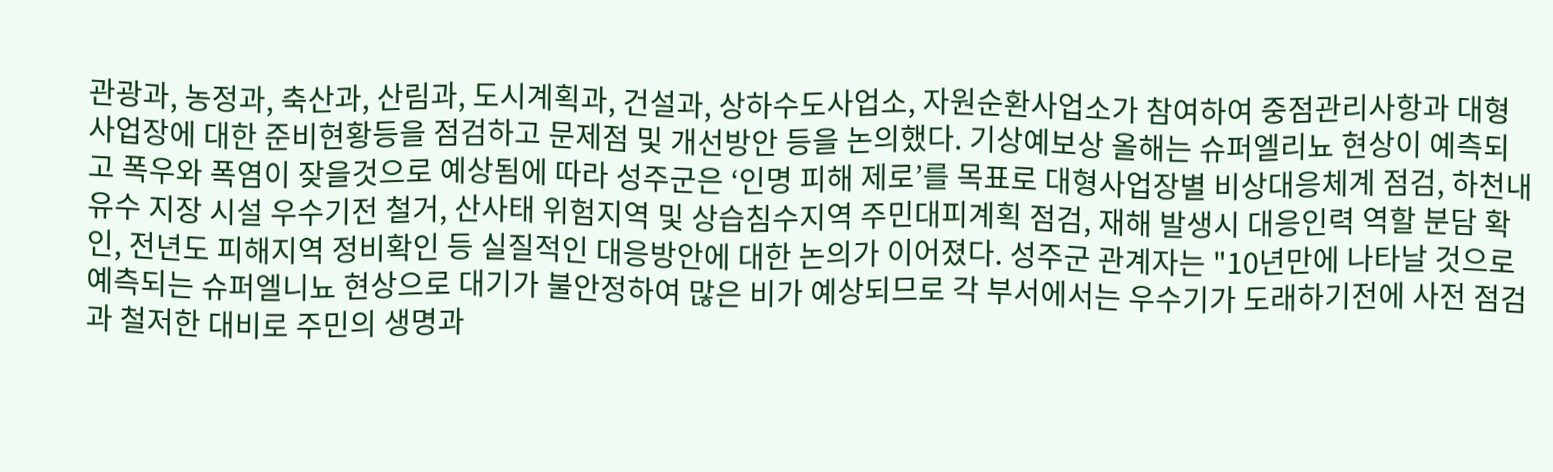관광과, 농정과, 축산과, 산림과, 도시계획과, 건설과, 상하수도사업소, 자원순환사업소가 참여하여 중점관리사항과 대형사업장에 대한 준비현황등을 점검하고 문제점 및 개선방안 등을 논의했다. 기상예보상 올해는 슈퍼엘리뇨 현상이 예측되고 폭우와 폭염이 잦을것으로 예상됨에 따라 성주군은 ‘인명 피해 제로’를 목표로 대형사업장별 비상대응체계 점검, 하천내 유수 지장 시설 우수기전 철거, 산사태 위험지역 및 상습침수지역 주민대피계획 점검, 재해 발생시 대응인력 역할 분담 확인, 전년도 피해지역 정비확인 등 실질적인 대응방안에 대한 논의가 이어졌다. 성주군 관계자는 "10년만에 나타날 것으로 예측되는 슈퍼엘니뇨 현상으로 대기가 불안정하여 많은 비가 예상되므로 각 부서에서는 우수기가 도래하기전에 사전 점검과 철저한 대비로 주민의 생명과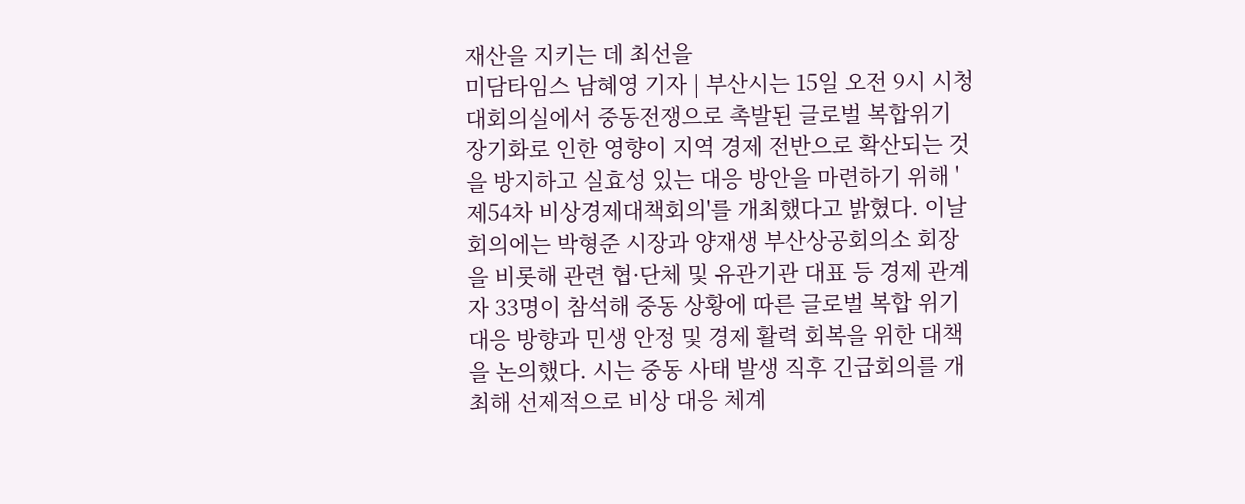재산을 지키는 데 최선을
미담타임스 남혜영 기자 | 부산시는 15일 오전 9시 시청 대회의실에서 중동전쟁으로 촉발된 글로벌 복합위기 장기화로 인한 영향이 지역 경제 전반으로 확산되는 것을 방지하고 실효성 있는 대응 방안을 마련하기 위해 '제54차 비상경제대책회의'를 개최했다고 밝혔다. 이날 회의에는 박형준 시장과 양재생 부산상공회의소 회장을 비롯해 관련 협·단체 및 유관기관 대표 등 경제 관계자 33명이 참석해 중동 상황에 따른 글로벌 복합 위기 대응 방향과 민생 안정 및 경제 활력 회복을 위한 대책을 논의했다. 시는 중동 사태 발생 직후 긴급회의를 개최해 선제적으로 비상 대응 체계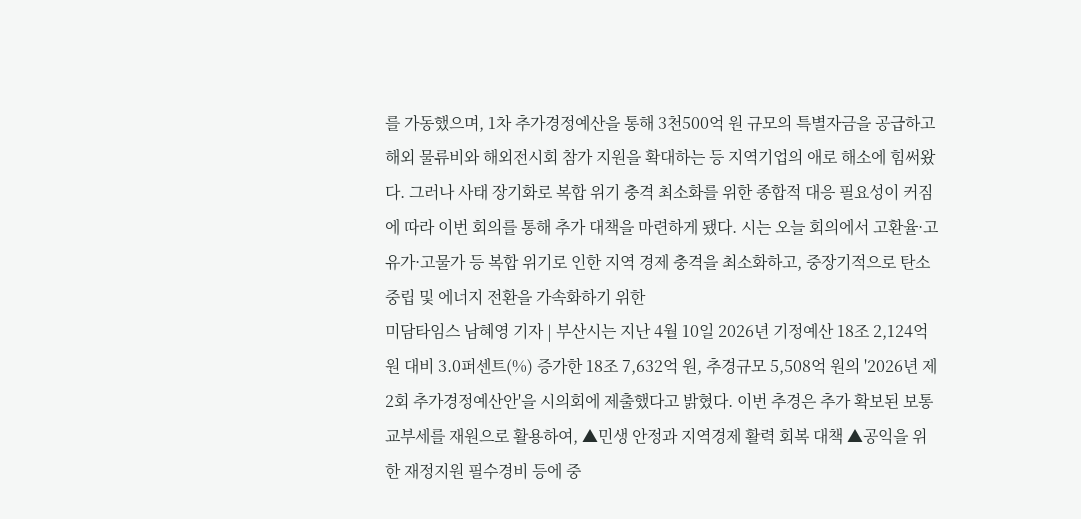를 가동했으며, 1차 추가경정예산을 통해 3천500억 원 규모의 특별자금을 공급하고 해외 물류비와 해외전시회 참가 지원을 확대하는 등 지역기업의 애로 해소에 힘써왔다. 그러나 사태 장기화로 복합 위기 충격 최소화를 위한 종합적 대응 필요성이 커짐에 따라 이번 회의를 통해 추가 대책을 마련하게 됐다. 시는 오늘 회의에서 고환율·고유가·고물가 등 복합 위기로 인한 지역 경제 충격을 최소화하고, 중장기적으로 탄소중립 및 에너지 전환을 가속화하기 위한
미담타임스 남혜영 기자 | 부산시는 지난 4월 10일 2026년 기정예산 18조 2,124억 원 대비 3.0퍼센트(%) 증가한 18조 7,632억 원, 추경규모 5,508억 원의 '2026년 제2회 추가경정예산안'을 시의회에 제출했다고 밝혔다. 이번 추경은 추가 확보된 보통교부세를 재원으로 활용하여, ▲민생 안정과 지역경제 활력 회복 대책 ▲공익을 위한 재정지원 필수경비 등에 중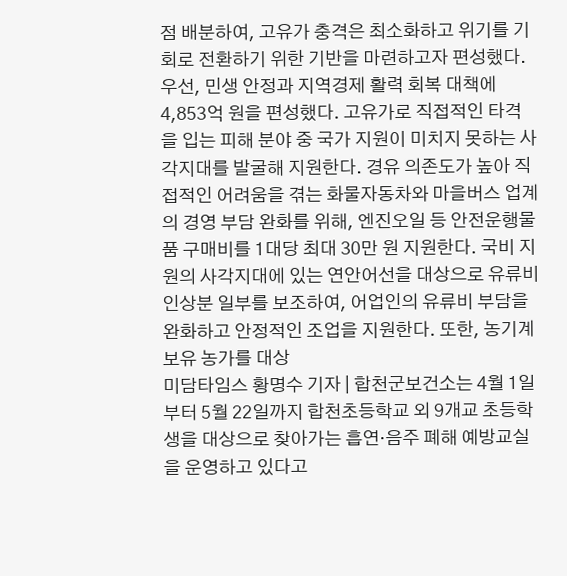점 배분하여, 고유가 충격은 최소화하고 위기를 기회로 전환하기 위한 기반을 마련하고자 편성했다. 우선, 민생 안정과 지역경제 활력 회복 대책에 4,853억 원을 편성했다. 고유가로 직접적인 타격을 입는 피해 분야 중 국가 지원이 미치지 못하는 사각지대를 발굴해 지원한다. 경유 의존도가 높아 직접적인 어려움을 겪는 화물자동차와 마을버스 업계의 경영 부담 완화를 위해, 엔진오일 등 안전운행물품 구매비를 1대당 최대 30만 원 지원한다. 국비 지원의 사각지대에 있는 연안어선을 대상으로 유류비 인상분 일부를 보조하여, 어업인의 유류비 부담을 완화하고 안정적인 조업을 지원한다. 또한, 농기계 보유 농가를 대상
미담타임스 황명수 기자 | 합천군보건소는 4월 1일부터 5월 22일까지 합천초등학교 외 9개교 초등학생을 대상으로 찾아가는 흡연·음주 폐해 예방교실을 운영하고 있다고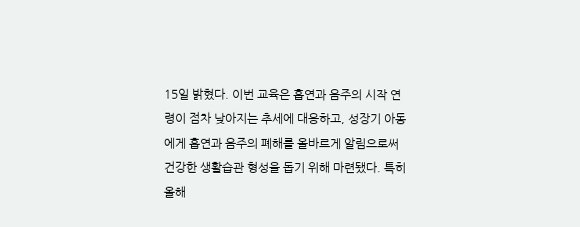15일 밝혔다. 이번 교육은 흡연과 음주의 시작 연령이 점차 낮아지는 추세에 대응하고, 성장기 아동에게 흡연과 음주의 폐해를 올바르게 알림으로써 건강한 생활습관 형성을 돕기 위해 마련됐다. 특히 올해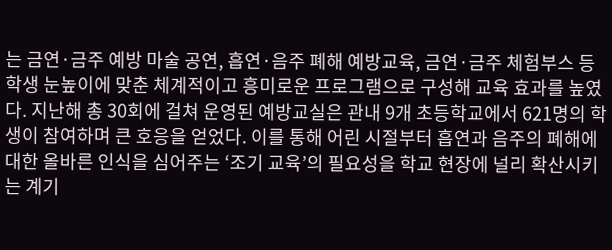는 금연·금주 예방 마술 공연, 흡연·음주 폐해 예방교육, 금연·금주 체험부스 등 학생 눈높이에 맞춘 체계적이고 흥미로운 프로그램으로 구성해 교육 효과를 높였다. 지난해 총 30회에 걸쳐 운영된 예방교실은 관내 9개 초등학교에서 621명의 학생이 참여하며 큰 호응을 얻었다. 이를 통해 어린 시절부터 흡연과 음주의 폐해에 대한 올바른 인식을 심어주는 ‘조기 교육’의 필요성을 학교 현장에 널리 확산시키는 계기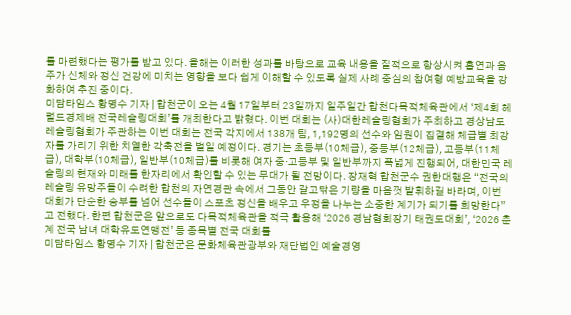를 마련했다는 평가를 받고 있다. 올해는 이러한 성과를 바탕으로 교육 내용을 질적으로 항상시켜 흡연과 음주가 신체와 정신 건강에 미치는 영향을 보다 쉽게 이해할 수 있도록 실제 사례 중심의 참여형 예방교육을 강화하여 추진 중이다.
미담타임스 황명수 기자 | 합천군이 오는 4월 17일부터 23일까지 일주일간 합천다목적체육관에서 ‘제4회 헤럴드경제배 전국레슬링대회’를 개최한다고 밝혔다. 이번 대회는 (사)대한레슬링협회가 주최하고 경상남도레슬링협회가 주관하는 이번 대회는 전국 각지에서 138개 팀, 1,192명의 선수와 임원이 집결해 체급별 최강자를 가리기 위한 치열한 각축전을 벌일 예정이다. 경기는 초등부(10체급), 중등부(12체급), 고등부(11체급), 대학부(10체급), 일반부(10체급)를 비롯해 여자 중·고등부 및 일반부까지 폭넓게 진행되어, 대한민국 레슬링의 현재와 미래를 한자리에서 확인할 수 있는 무대가 될 전망이다. 장재혁 합천군수 권한대행은 “전국의 레슬링 유망주들이 수려한 합천의 자연경관 속에서 그동안 갈고닦은 기량을 마음껏 발휘하길 바라며, 이번 대회가 단순한 승부를 넘어 선수들이 스포츠 정신을 배우고 우정을 나누는 소중한 계기가 되기를 희망한다”고 전했다. 한편 합천군은 앞으로도 다목적체육관을 적극 활용해 ‘2026 경남협회장기 태권도대회’, ‘2026 춘계 전국 남녀 대학유도연맹전’ 등 종목별 전국 대회를
미담타임스 황명수 기자 | 합천군은 문화체육관광부와 재단법인 예술경영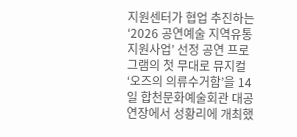지원센터가 협업 추진하는 ‘2026 공연예술 지역유통 지원사업’ 선정 공연 프로그램의 첫 무대로 뮤지컬 ‘오즈의 의류수거함’을 14일 합천문화예술회관 대공연장에서 성황리에 개최했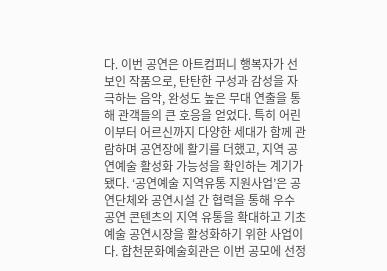다. 이번 공연은 아트컴퍼니 행복자가 선보인 작품으로, 탄탄한 구성과 감성을 자극하는 음악, 완성도 높은 무대 연출을 통해 관객들의 큰 호응을 얻었다. 특히 어린이부터 어르신까지 다양한 세대가 함께 관람하며 공연장에 활기를 더했고, 지역 공연예술 활성화 가능성을 확인하는 계기가 됐다. ‘공연예술 지역유통 지원사업’은 공연단체와 공연시설 간 협력을 통해 우수 공연 콘텐츠의 지역 유통을 확대하고 기초예술 공연시장을 활성화하기 위한 사업이다. 합천문화예술회관은 이번 공모에 선정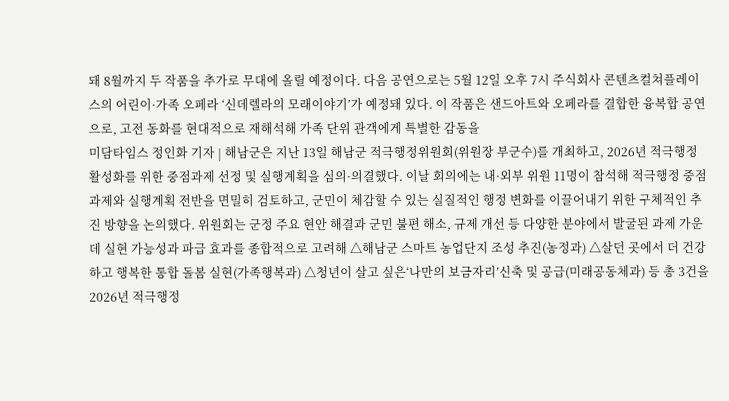돼 8월까지 두 작품을 추가로 무대에 올릴 예정이다. 다음 공연으로는 5월 12일 오후 7시 주식회사 콘텐츠컬쳐플레이스의 어린이·가족 오페라 ‘신데렐라의 모래이야기’가 예정돼 있다. 이 작품은 샌드아트와 오페라를 결합한 융복합 공연으로, 고전 동화를 현대적으로 재해석해 가족 단위 관객에게 특별한 감동을
미담타임스 정인화 기자 | 해남군은 지난 13일 해남군 적극행정위원회(위원장 부군수)를 개최하고, 2026년 적극행정 활성화를 위한 중점과제 선정 및 실행계획을 심의·의결했다. 이날 회의에는 내·외부 위원 11명이 참석해 적극행정 중점과제와 실행계획 전반을 면밀히 검토하고, 군민이 체감할 수 있는 실질적인 행정 변화를 이끌어내기 위한 구체적인 추진 방향을 논의했다. 위원회는 군정 주요 현안 해결과 군민 불편 해소, 규제 개선 등 다양한 분야에서 발굴된 과제 가운데 실현 가능성과 파급 효과를 종합적으로 고려해 △해남군 스마트 농업단지 조성 추진(농정과) △살던 곳에서 더 건강하고 행복한 통합 돌봄 실현(가족행복과) △청년이 살고 싶은‘나만의 보금자리’신축 및 공급(미래공동체과) 등 총 3건을 2026년 적극행정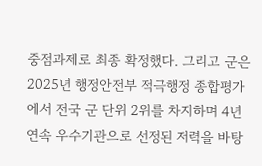중점과제로 최종 확정했다. 그리고 군은 2025년 행정안전부 적극행정 종합평가에서 전국 군 단위 2위를 차지하며 4년 연속 우수기관으로 선정된 저력을 바탕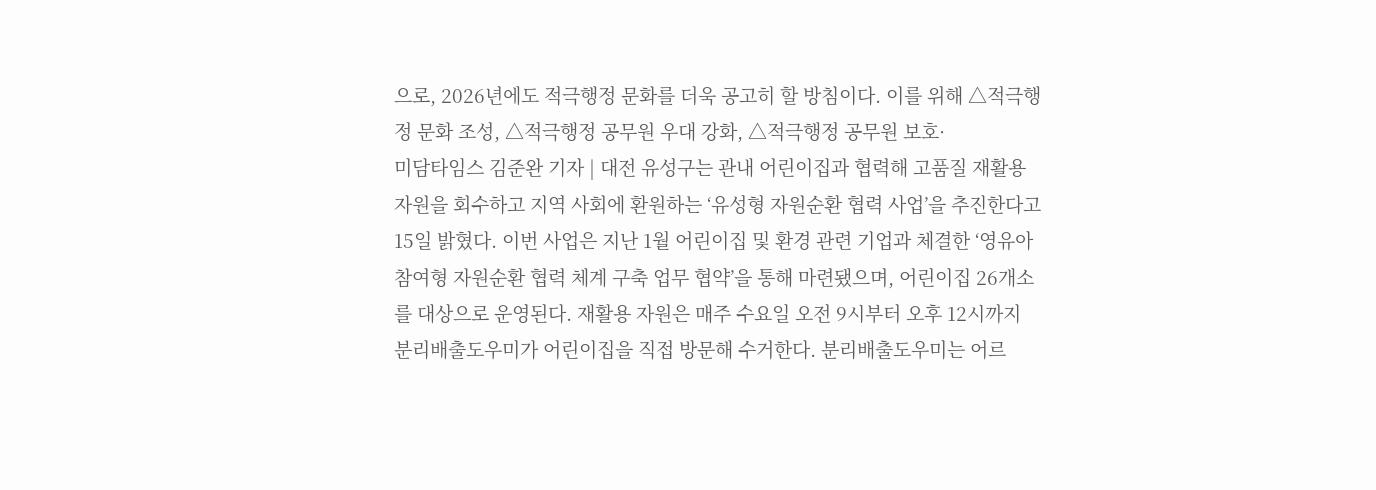으로, 2026년에도 적극행정 문화를 더욱 공고히 할 방침이다. 이를 위해 △적극행정 문화 조성, △적극행정 공무원 우대 강화, △적극행정 공무원 보호·
미담타임스 김준완 기자 | 대전 유성구는 관내 어린이집과 협력해 고품질 재활용 자원을 회수하고 지역 사회에 환원하는 ‘유성형 자원순환 협력 사업’을 추진한다고 15일 밝혔다. 이번 사업은 지난 1월 어린이집 및 환경 관련 기업과 체결한 ‘영유아 참여형 자원순환 협력 체계 구축 업무 협약’을 통해 마련됐으며, 어린이집 26개소를 대상으로 운영된다. 재활용 자원은 매주 수요일 오전 9시부터 오후 12시까지 분리배출도우미가 어린이집을 직접 방문해 수거한다. 분리배출도우미는 어르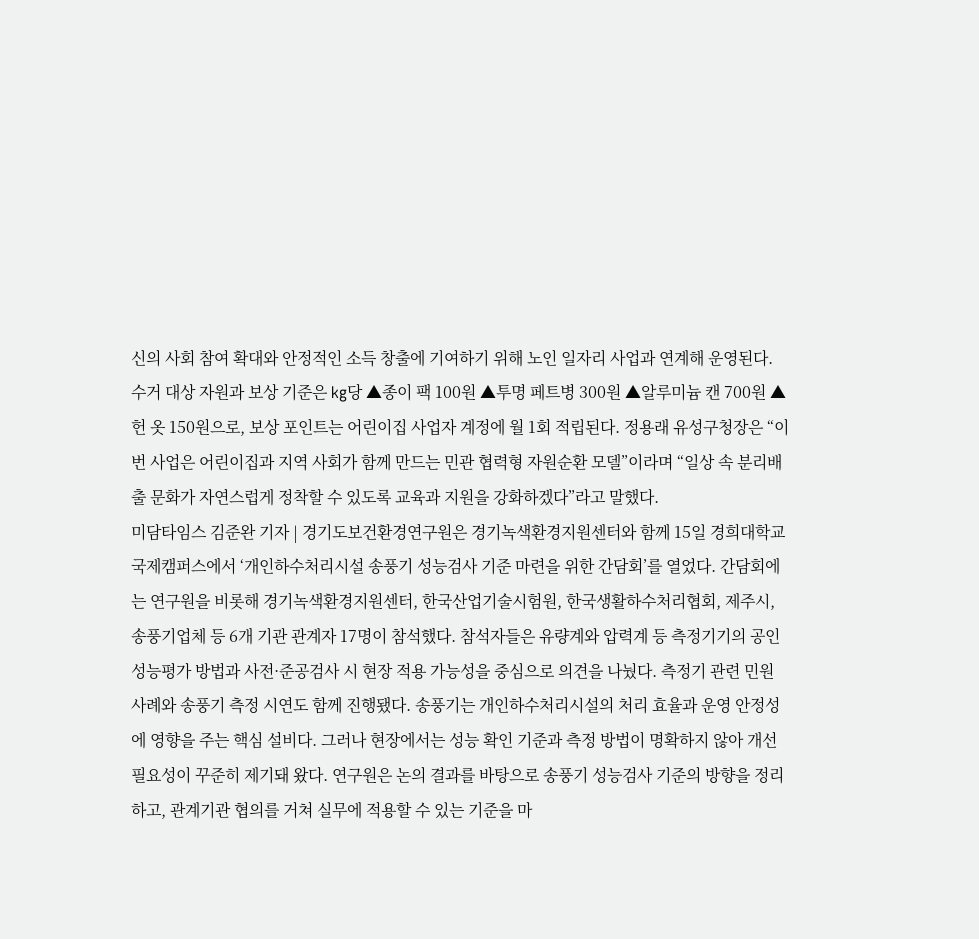신의 사회 참여 확대와 안정적인 소득 창출에 기여하기 위해 노인 일자리 사업과 연계해 운영된다. 수거 대상 자원과 보상 기준은 kg당 ▲종이 팩 100원 ▲투명 페트병 300원 ▲알루미늄 캔 700원 ▲헌 옷 150원으로, 보상 포인트는 어린이집 사업자 계정에 월 1회 적립된다. 정용래 유성구청장은 “이번 사업은 어린이집과 지역 사회가 함께 만드는 민관 협력형 자원순환 모델”이라며 “일상 속 분리배출 문화가 자연스럽게 정착할 수 있도록 교육과 지원을 강화하겠다”라고 말했다.
미담타임스 김준완 기자 | 경기도보건환경연구원은 경기녹색환경지원센터와 함께 15일 경희대학교 국제캠퍼스에서 ‘개인하수처리시설 송풍기 성능검사 기준 마련을 위한 간담회’를 열었다. 간담회에는 연구원을 비롯해 경기녹색환경지원센터, 한국산업기술시험원, 한국생활하수처리협회, 제주시, 송풍기업체 등 6개 기관 관계자 17명이 참석했다. 참석자들은 유량계와 압력계 등 측정기기의 공인 성능평가 방법과 사전·준공검사 시 현장 적용 가능성을 중심으로 의견을 나눴다. 측정기 관련 민원 사례와 송풍기 측정 시연도 함께 진행됐다. 송풍기는 개인하수처리시설의 처리 효율과 운영 안정성에 영향을 주는 핵심 설비다. 그러나 현장에서는 성능 확인 기준과 측정 방법이 명확하지 않아 개선 필요성이 꾸준히 제기돼 왔다. 연구원은 논의 결과를 바탕으로 송풍기 성능검사 기준의 방향을 정리하고, 관계기관 협의를 거쳐 실무에 적용할 수 있는 기준을 마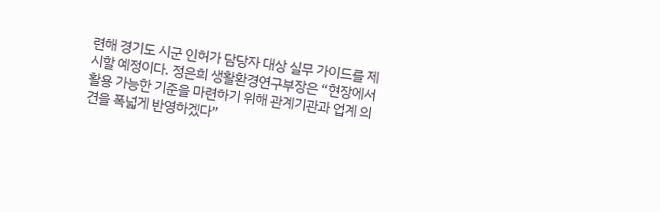련해 경기도 시군 인허가 담당자 대상 실무 가이드를 제시할 예정이다. 정은희 생활환경연구부장은 “현장에서 활용 가능한 기준을 마련하기 위해 관계기관과 업계 의견을 폭넓게 반영하겠다”